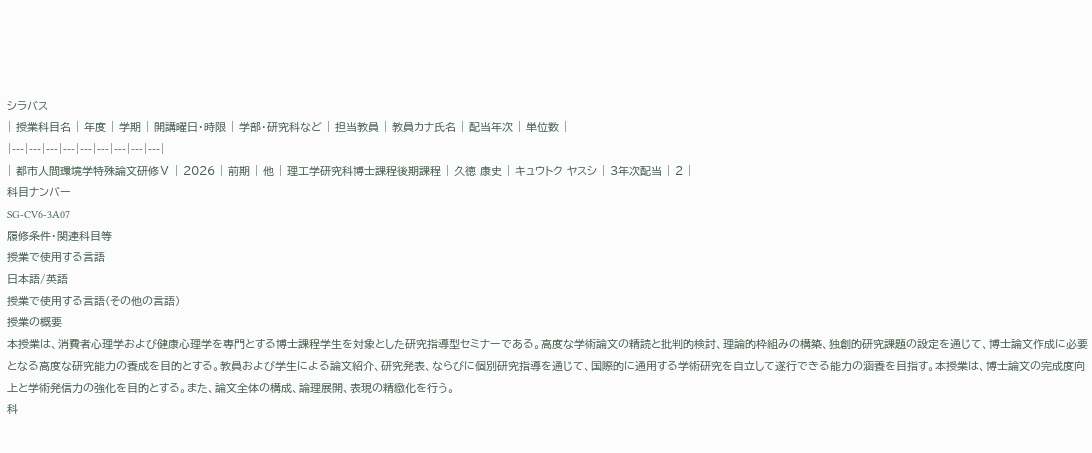シラバス
| 授業科目名 | 年度 | 学期 | 開講曜日・時限 | 学部・研究科など | 担当教員 | 教員カナ氏名 | 配当年次 | 単位数 |
|---|---|---|---|---|---|---|---|---|
| 都市人間環境学特殊論文研修Ⅴ | 2026 | 前期 | 他 | 理工学研究科博士課程後期課程 | 久徳 康史 | キュウトク ヤスシ | 3年次配当 | 2 |
科目ナンバー
SG-CV6-3A07
履修条件・関連科目等
授業で使用する言語
日本語/英語
授業で使用する言語(その他の言語)
授業の概要
本授業は、消費者心理学および健康心理学を専門とする博士課程学生を対象とした研究指導型セミナーである。高度な学術論文の精読と批判的検討、理論的枠組みの構築、独創的研究課題の設定を通じて、博士論文作成に必要となる高度な研究能力の養成を目的とする。教員および学生による論文紹介、研究発表、ならびに個別研究指導を通じて、国際的に通用する学術研究を自立して遂行できる能力の涵養を目指す。本授業は、博士論文の完成度向上と学術発信力の強化を目的とする。また、論文全体の構成、論理展開、表現の精緻化を行う。
科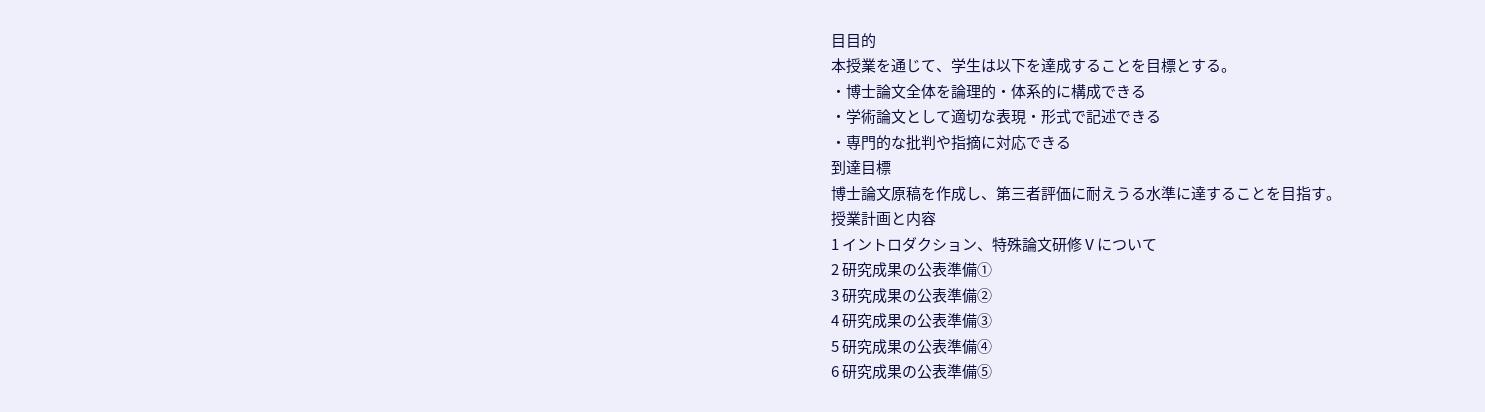目目的
本授業を通じて、学生は以下を達成することを目標とする。
・博士論文全体を論理的・体系的に構成できる
・学術論文として適切な表現・形式で記述できる
・専門的な批判や指摘に対応できる
到達目標
博士論文原稿を作成し、第三者評価に耐えうる水準に達することを目指す。
授業計画と内容
1 イントロダクション、特殊論文研修Ⅴについて
2 研究成果の公表準備①
3 研究成果の公表準備②
4 研究成果の公表準備③
5 研究成果の公表準備④
6 研究成果の公表準備⑤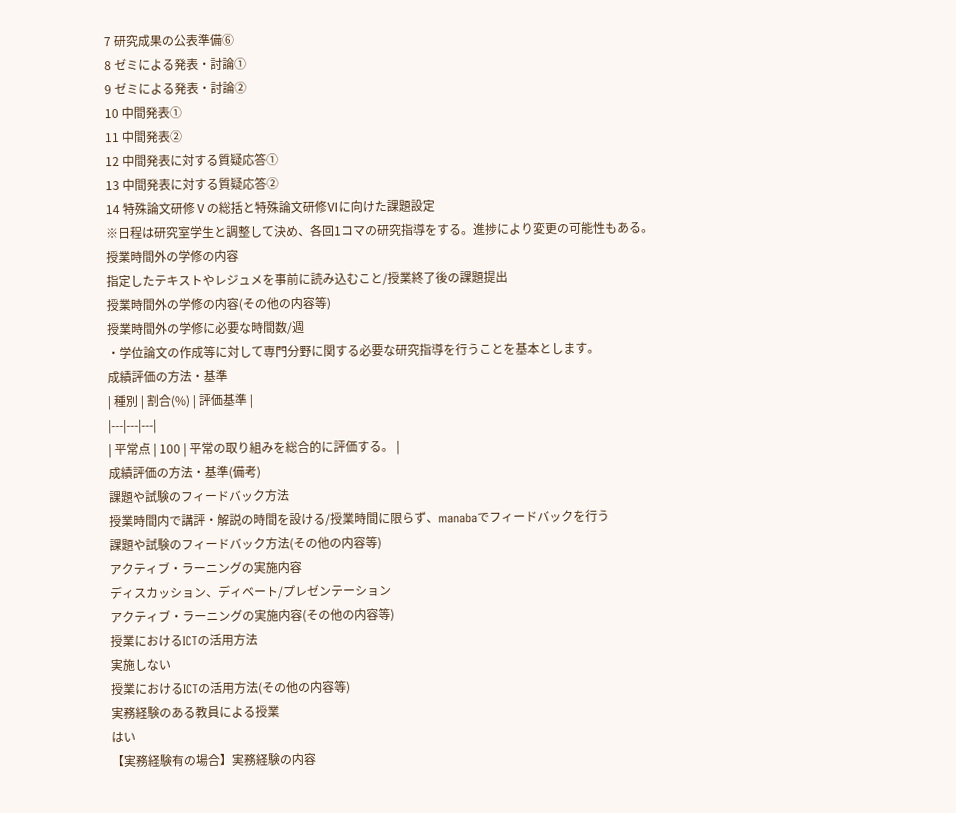7 研究成果の公表準備⑥
8 ゼミによる発表・討論①
9 ゼミによる発表・討論②
10 中間発表①
11 中間発表②
12 中間発表に対する質疑応答①
13 中間発表に対する質疑応答②
14 特殊論文研修Ⅴの総括と特殊論文研修Ⅵに向けた課題設定
※日程は研究室学生と調整して決め、各回1コマの研究指導をする。進捗により変更の可能性もある。
授業時間外の学修の内容
指定したテキストやレジュメを事前に読み込むこと/授業終了後の課題提出
授業時間外の学修の内容(その他の内容等)
授業時間外の学修に必要な時間数/週
・学位論文の作成等に対して専門分野に関する必要な研究指導を行うことを基本とします。
成績評価の方法・基準
| 種別 | 割合(%) | 評価基準 |
|---|---|---|
| 平常点 | 100 | 平常の取り組みを総合的に評価する。 |
成績評価の方法・基準(備考)
課題や試験のフィードバック方法
授業時間内で講評・解説の時間を設ける/授業時間に限らず、manabaでフィードバックを行う
課題や試験のフィードバック方法(その他の内容等)
アクティブ・ラーニングの実施内容
ディスカッション、ディベート/プレゼンテーション
アクティブ・ラーニングの実施内容(その他の内容等)
授業におけるICTの活用方法
実施しない
授業におけるICTの活用方法(その他の内容等)
実務経験のある教員による授業
はい
【実務経験有の場合】実務経験の内容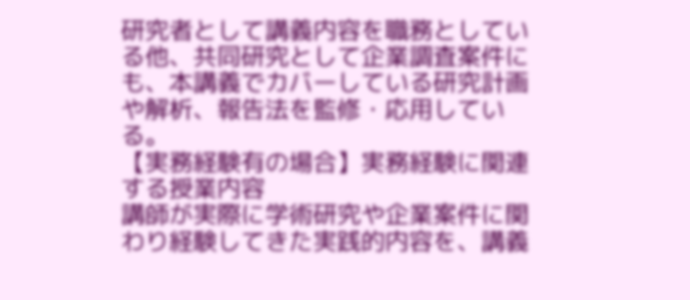研究者として講義内容を職務としている他、共同研究として企業調査案件にも、本講義でカバーしている研究計画や解析、報告法を監修・応用している。
【実務経験有の場合】実務経験に関連する授業内容
講師が実際に学術研究や企業案件に関わり経験してきた実践的内容を、講義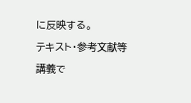に反映する。
テキスト・参考文献等
講義で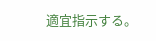適宜指示する。